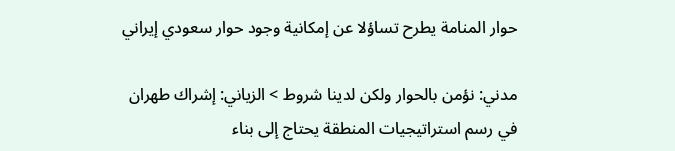حوار المنامة يطرح تساؤلا عن إمكانية وجود حوار سعودي إيراني

مدني: نؤمن بالحوار ولكن لدينا شروط > الزياني: إشراك طهران في رسم استراتيجيات المنطقة يحتاج إلى بناء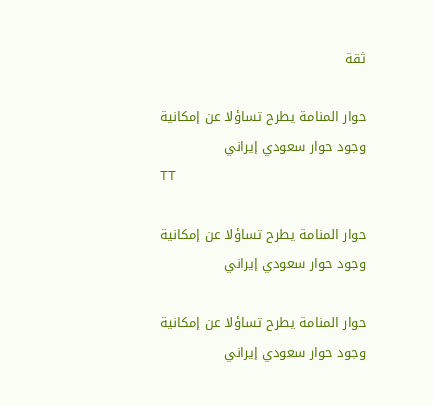ثقة

حوار المنامة يطرح تساؤلا عن إمكانية وجود حوار سعودي إيراني
TT

حوار المنامة يطرح تساؤلا عن إمكانية وجود حوار سعودي إيراني

حوار المنامة يطرح تساؤلا عن إمكانية وجود حوار سعودي إيراني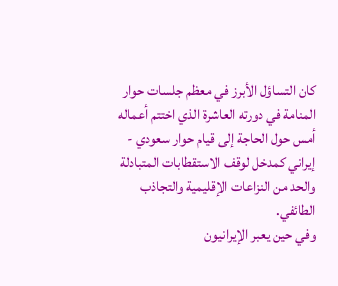كان التساؤل الأبرز في معظم جلسات حوار المنامة في دورته العاشرة الذي اختتم أعماله أمس حول الحاجة إلى قيام حوار سعودي - إيراني كمدخل لوقف الاستقطابات المتبادلة والحد من النزاعات الإقليمية والتجاذب الطائفي.
وفي حين يعبر الإيرانيون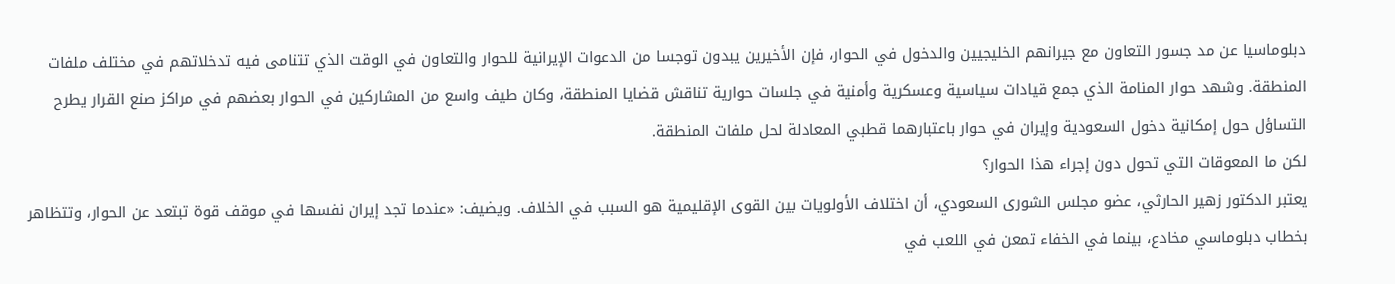دبلوماسيا عن مد جسور التعاون مع جيرانهم الخليجيين والدخول في الحوار، فإن الأخيرين يبدون توجسا من الدعوات الإيرانية للحوار والتعاون في الوقت الذي تتنامى فيه تدخلاتهم في مختلف ملفات المنطقة. وشهد حوار المنامة الذي جمع قيادات سياسية وعسكرية وأمنية في جلسات حوارية تناقش قضايا المنطقة، وكان طيف واسع من المشاركين في الحوار بعضهم في مراكز صنع القرار يطرح التساؤل حول إمكانية دخول السعودية وإيران في حوار باعتبارهما قطبي المعادلة لحل ملفات المنطقة.
لكن ما المعوقات التي تحول دون إجراء هذا الحوار؟
يعتبر الدكتور زهير الحارثي، عضو مجلس الشورى السعودي، أن اختلاف الأولويات بين القوى الإقليمية هو السبب في الخلاف. ويضيف: «عندما تجد إيران نفسها في موقف قوة تبتعد عن الحوار، وتتظاهر بخطاب دبلوماسي مخادع، بينما في الخفاء تمعن في اللعب في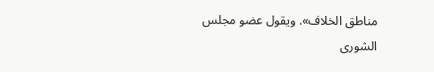مناطق الخلاف». ويقول عضو مجلس الشورى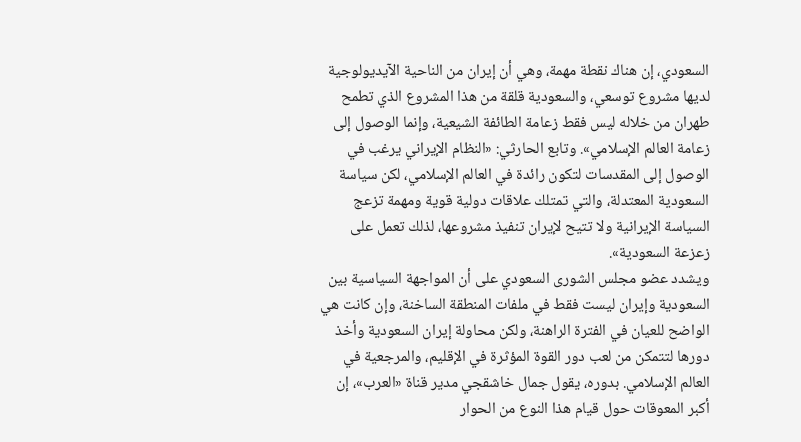السعودي، إن هناك نقطة مهمة، وهي أن إيران من الناحية الآيديولوجية لديها مشروع توسعي، والسعودية قلقة من هذا المشروع الذي تطمح طهران من خلاله ليس فقط زعامة الطائفة الشيعية، وإنما الوصول إلى زعامة العالم الإسلامي». وتابع الحارثي: «النظام الإيراني يرغب في الوصول إلى المقدسات لتكون رائدة في العالم الإسلامي، لكن سياسة السعودية المعتدلة، والتي تمتلك علاقات دولية قوية ومهمة تزعج السياسة الإيرانية ولا تتيح لإيران تنفيذ مشروعها، لذلك تعمل على زعزعة السعودية».
ويشدد عضو مجلس الشورى السعودي على أن المواجهة السياسية بين السعودية وإيران ليست فقط في ملفات المنطقة الساخنة، وإن كانت هي الواضح للعيان في الفترة الراهنة، ولكن محاولة إيران السعودية وأخذ دورها لتتمكن من لعب دور القوة المؤثرة في الإقليم، والمرجعية في العالم الإسلامي. بدوره، يقول جمال خاشقجي مدير قناة «العرب»، إن أكبر المعوقات حول قيام هذا النوع من الحوار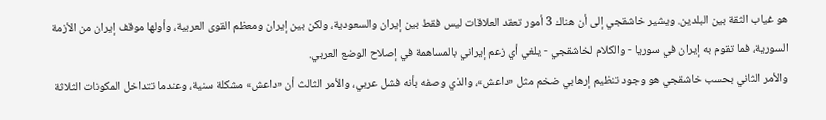هو غياب الثقة بين البلدين. ويشير خاشقجي إلى أن هناك 3 أمور تعقد العلاقات ليس فقط بين إيران والسعودية، ولكن بين إيران ومعظم القوى العربية، وأولها موقف إيران من الأزمة السورية، فما تقوم به إيران في سوريا - والكلام لخاشقجي - يلغي أي زعم إيراني بالمساهمة في إصلاح الوضع العربي.
والأمر الثاني بحسب خاشقجي هو وجود تنظيم إرهابي ضخم مثل «داعش»، والذي وصفه بأنه فشل عربي، والأمر الثالث أن «داعش» مشكلة سنية، وعندما تتداخل المكونات الثلاثة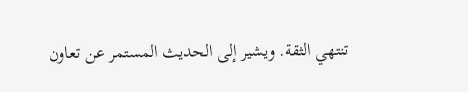تنتهي الثقة. ويشير إلى الحديث المستمر عن تعاون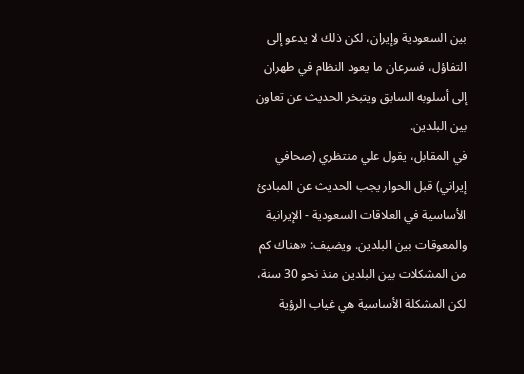بين السعودية وإيران، لكن ذلك لا يدعو إلى التفاؤل، فسرعان ما يعود النظام في طهران إلى أسلوبه السابق ويتبخر الحديث عن تعاون بين البلدين.
في المقابل، يقول علي منتظري (صحافي إيراني) قبل الحوار يجب الحديث عن المبادئ الأساسية في العلاقات السعودية - الإيرانية والمعوقات بين البلدين. ويضيف: «هناك كم من المشكلات بين البلدين منذ نحو 30 سنة، لكن المشكلة الأساسية هي غياب الرؤية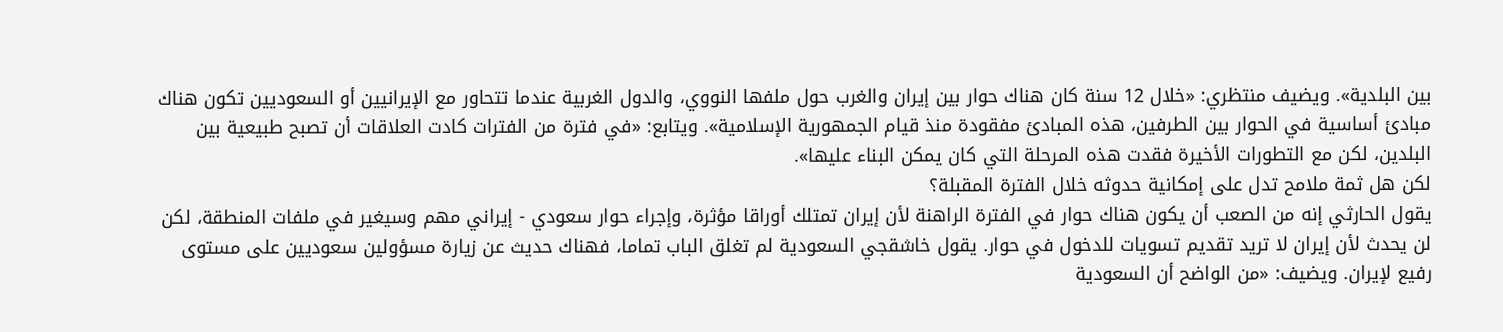بين البلدية». ويضيف منتظري: «خلال 12 سنة كان هناك حوار بين إيران والغرب حول ملفها النووي، والدول الغربية عندما تتحاور مع الإيرانيين أو السعوديين تكون هناك مبادئ أساسية في الحوار بين الطرفين، هذه المبادئ مفقودة منذ قيام الجمهورية الإسلامية». ويتابع: «في فترة من الفترات كادت العلاقات أن تصبح طبيعية بين البلدين، لكن مع التطورات الأخيرة فقدت هذه المرحلة التي كان يمكن البناء عليها».
لكن هل ثمة ملامح تدل على إمكانية حدوثه خلال الفترة المقبلة؟
يقول الحارثي إنه من الصعب أن يكون هناك حوار في الفترة الراهنة لأن إيران تمتلك أوراقا مؤثرة، وإجراء حوار سعودي - إيراني مهم وسيغير في ملفات المنطقة، لكن لن يحدث لأن إيران لا تريد تقديم تسويات للدخول في حوار. يقول خاشقجي السعودية لم تغلق الباب تماما، فهناك حديث عن زيارة مسؤولين سعوديين على مستوى رفيع لإيران. ويضيف: «من الواضح أن السعودية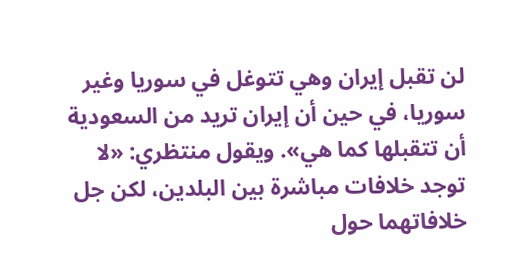لن تقبل إيران وهي تتوغل في سوريا وغير سوريا، في حين أن إيران تريد من السعودية أن تتقبلها كما هي». ويقول منتظري: «لا توجد خلافات مباشرة بين البلدين، لكن جل خلافاتهما حول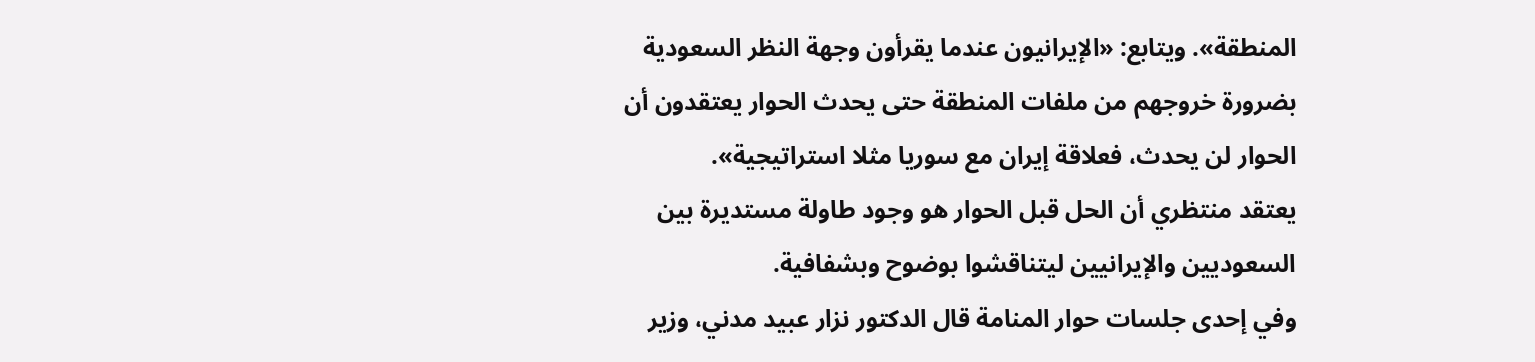المنطقة». ويتابع: «الإيرانيون عندما يقرأون وجهة النظر السعودية بضرورة خروجهم من ملفات المنطقة حتى يحدث الحوار يعتقدون أن الحوار لن يحدث، فعلاقة إيران مع سوريا مثلا استراتيجية».
يعتقد منتظري أن الحل قبل الحوار هو وجود طاولة مستديرة بين السعوديين والإيرانيين ليتناقشوا بوضوح وبشفافية.
وفي إحدى جلسات حوار المنامة قال الدكتور نزار عبيد مدني، وزير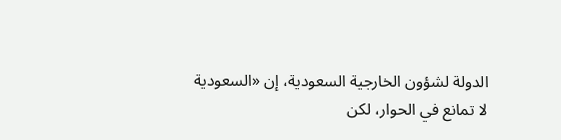الدولة لشؤون الخارجية السعودية، إن «السعودية لا تمانع في الحوار، لكن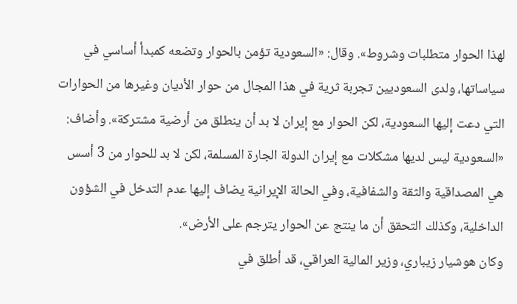لهذا الحوار متطلبات وشروط». وقال: «السعودية تؤمن بالحوار وتضعه كمبدأ أساسي في سياساتها، ولدى السعوديين تجربة ثرية في هذا المجال من حوار الأديان وغيرها من الحوارات التي دعت إليها السعودية، لكن الحوار مع إيران لا بد أن ينطلق من أرضية مشتركة». وأضاف: «السعودية ليس لديها مشكلات مع إيران الدولة الجارة المسلمة، لكن لا بد للحوار من 3 أسس هي المصداقية والثقة والشفافية، وفي الحالة الإيرانية يضاف إليها عدم التدخل في الشؤون الداخلية، وكذلك التحقق أن ما ينتج عن الحوار يترجم على الأرض».
وكان هوشيار زيباري، وزير المالية العراقي، قد أطلق في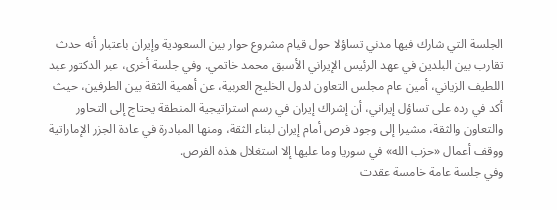الجلسة التي شارك فيها مدني تساؤلا حول قيام مشروع حوار بين السعودية وإيران باعتبار أنه حدث تقارب بين البلدين في عهد الرئيس الإيراني الأسبق محمد خاتمي. وفي جلسة أخرى، عبر الدكتور عبد اللطيف الزياني، أمين عام مجلس التعاون لدول الخليج العربية، عن أهمية الثقة بين الطرفين، حيث أكد في رده على تساؤل إيراني، أن إشراك إيران في رسم استراتيجية المنطقة يحتاج إلى التحاور والتعاون والثقة، مشيرا إلى وجود فرص أمام إيران لبناء الثقة، ومنها المبادرة في عادة الجزر الإماراتية ووقف أعمال «حزب الله» في سوريا وما عليها إلا استغلال هذه الفرص.
وفي جلسة عامة خامسة عقدت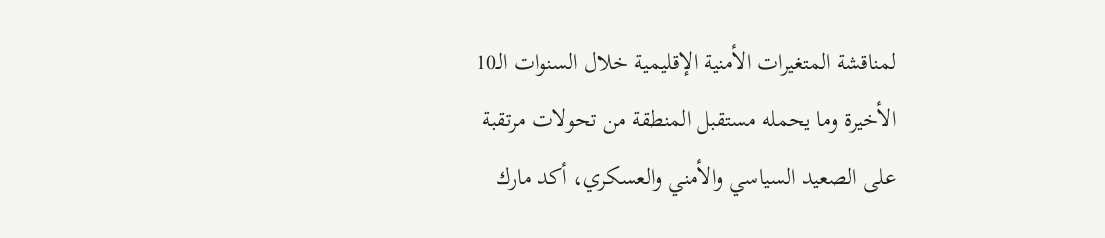لمناقشة المتغيرات الأمنية الإقليمية خلال السنوات الـ10 الأخيرة وما يحمله مستقبل المنطقة من تحولات مرتقبة على الصعيد السياسي والأمني والعسكري، أكد مارك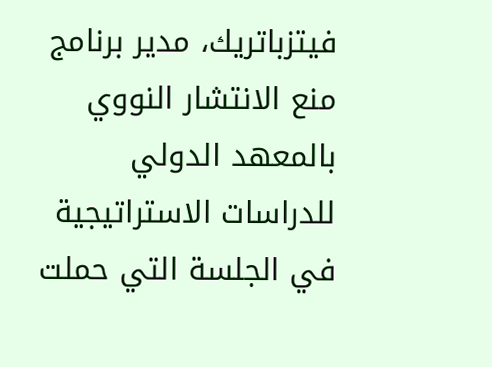فيتزباتريك، مدير برنامج منع الانتشار النووي بالمعهد الدولي للدراسات الاستراتيجية في الجلسة التي حملت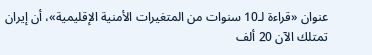عنوان «قراءة لـ10 سنوات من المتغيرات الأمنية الإقليمية»، أن إيران تمتلك الآن 20 ألف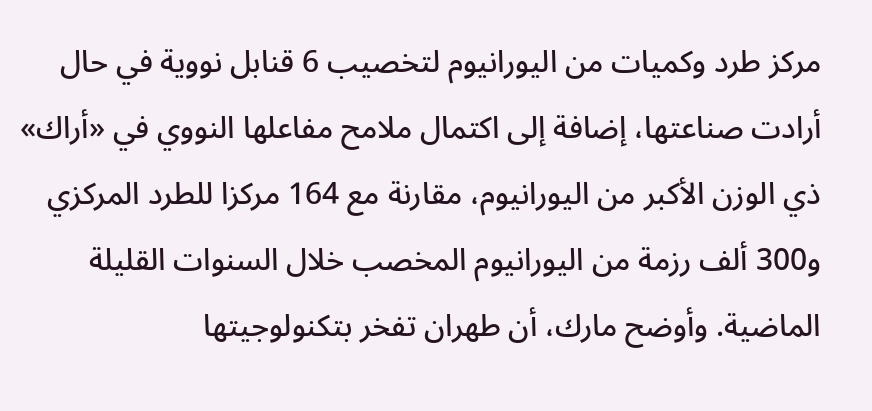مركز طرد وكميات من اليورانيوم لتخصيب 6 قنابل نووية في حال أرادت صناعتها، إضافة إلى اكتمال ملامح مفاعلها النووي في «أراك» ذي الوزن الأكبر من اليورانيوم، مقارنة مع 164 مركزا للطرد المركزي و300 ألف رزمة من اليورانيوم المخصب خلال السنوات القليلة الماضية. وأوضح مارك، أن طهران تفخر بتكنولوجيتها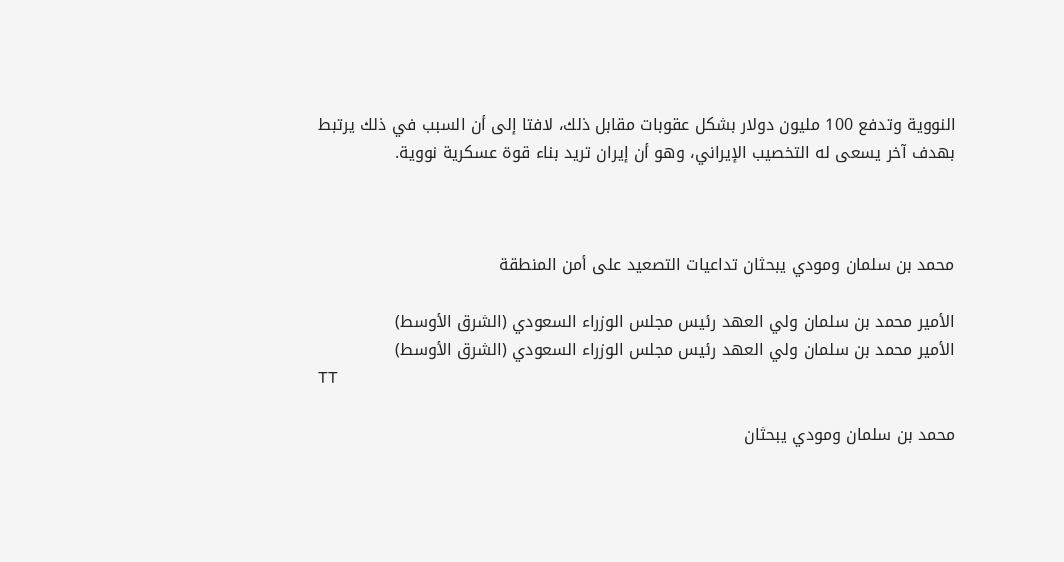النووية وتدفع 100 مليون دولار بشكل عقوبات مقابل ذلك، لافتا إلى أن السبب في ذلك يرتبط بهدف آخر يسعى له التخصيب الإيراني، وهو أن إيران تريد بناء قوة عسكرية نووية.



محمد بن سلمان ومودي يبحثان تداعيات التصعيد على أمن المنطقة

الأمير محمد بن سلمان ولي العهد رئيس مجلس الوزراء السعودي (الشرق الأوسط)
الأمير محمد بن سلمان ولي العهد رئيس مجلس الوزراء السعودي (الشرق الأوسط)
TT

محمد بن سلمان ومودي يبحثان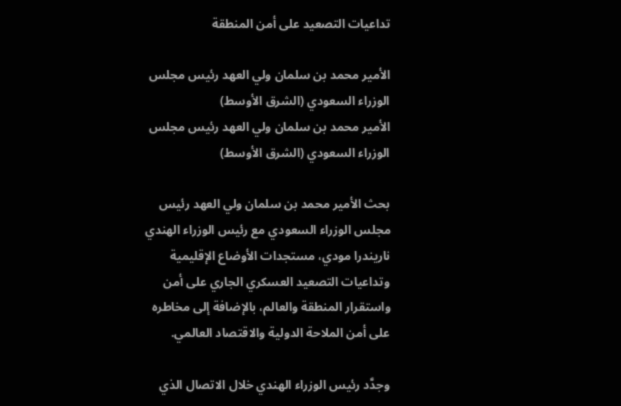تداعيات التصعيد على أمن المنطقة

الأمير محمد بن سلمان ولي العهد رئيس مجلس الوزراء السعودي (الشرق الأوسط)
الأمير محمد بن سلمان ولي العهد رئيس مجلس الوزراء السعودي (الشرق الأوسط)

بحث الأمير محمد بن سلمان ولي العهد رئيس مجلس الوزراء السعودي مع رئيس الوزراء الهندي ناريندرا مودي، مستجدات الأوضاع الإقليمية وتداعيات التصعيد العسكري الجاري على أمن واستقرار المنطقة والعالم، بالإضافة إلى مخاطره على أمن الملاحة الدولية والاقتصاد العالمي.

وجدَّد رئيس الوزراء الهندي خلال الاتصال الذي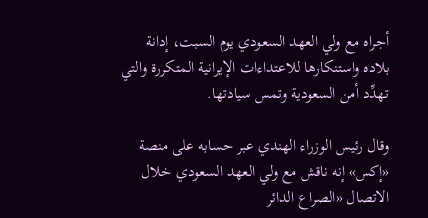أجراه مع ولي العهد السعودي يوم السبت، إدانة بلاده واستنكارها للاعتداءات الإيرانية المتكررة والتي تهدِّد أمن السعودية وتمس سيادتها.

وقال رئيس الوزراء الهندي عبر حسابه على منصة «إكس» إنه ناقش مع ولي العهد السعودي خلال الاتصال «الصراع الدائر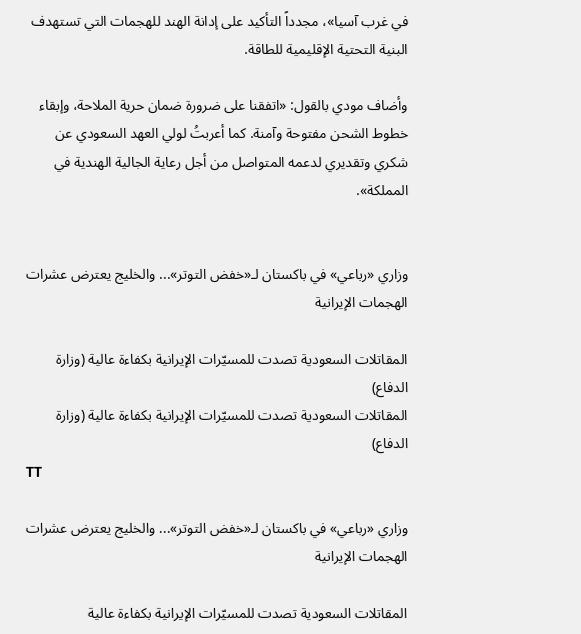في غرب آسيا»، مجدداً التأكيد على إدانة الهند للهجمات التي تستهدف البنية التحتية الإقليمية للطاقة.

وأضاف مودي بالقول: «اتفقنا على ضرورة ضمان حرية الملاحة، وإبقاء خطوط الشحن مفتوحة وآمنة. كما أعربتُ لولي العهد السعودي عن شكري وتقديري لدعمه المتواصل من أجل رعاية الجالية الهندية في المملكة».


وزاري «رباعي» في باكستان لـ«خفض التوتر»... والخليج يعترض عشرات الهجمات الإيرانية

المقاتلات السعودية تصدت للمسيّرات الإيرانية بكفاءة عالية (وزارة الدفاع)
المقاتلات السعودية تصدت للمسيّرات الإيرانية بكفاءة عالية (وزارة الدفاع)
TT

وزاري «رباعي» في باكستان لـ«خفض التوتر»... والخليج يعترض عشرات الهجمات الإيرانية

المقاتلات السعودية تصدت للمسيّرات الإيرانية بكفاءة عالية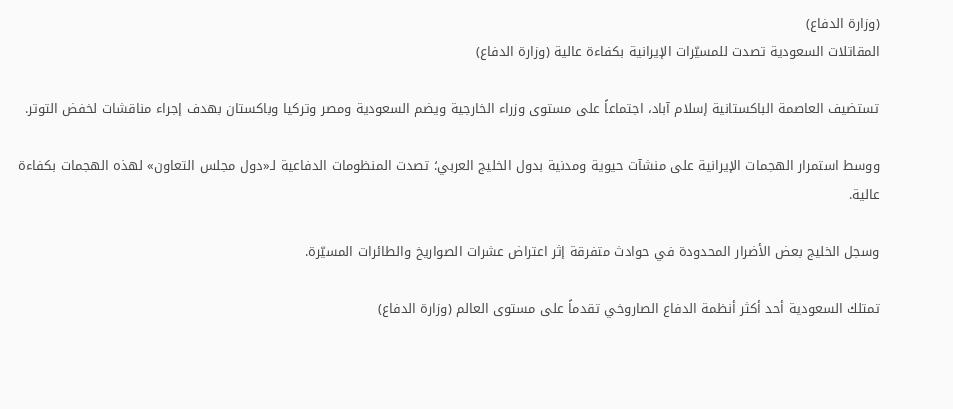(وزارة الدفاع)
المقاتلات السعودية تصدت للمسيّرات الإيرانية بكفاءة عالية (وزارة الدفاع)

تستضيف العاصمة الباكستانية إسلام آباد، اجتماعاً على مستوى وزراء الخارجية ويضم السعودية ومصر وتركيا وباكستان بهدف إجراء مناقشات لخفض التوتر.

ووسط استمرار الهجمات الإيرانية على منشآت حيوية ومدنية بدول الخليج العربي؛ تصدت المنظومات الدفاعية لـ«دول مجلس التعاون» لهذه الهجمات بكفاءة عالية.

وسجل الخليج بعض الأضرار المحدودة في حوادث متفرقة إثر اعتراض عشرات الصواريخ والطائرات المسيّرة.

تمتلك السعودية أحد أكثر أنظمة الدفاع الصاروخي تقدماً على مستوى العالم (وزارة الدفاع)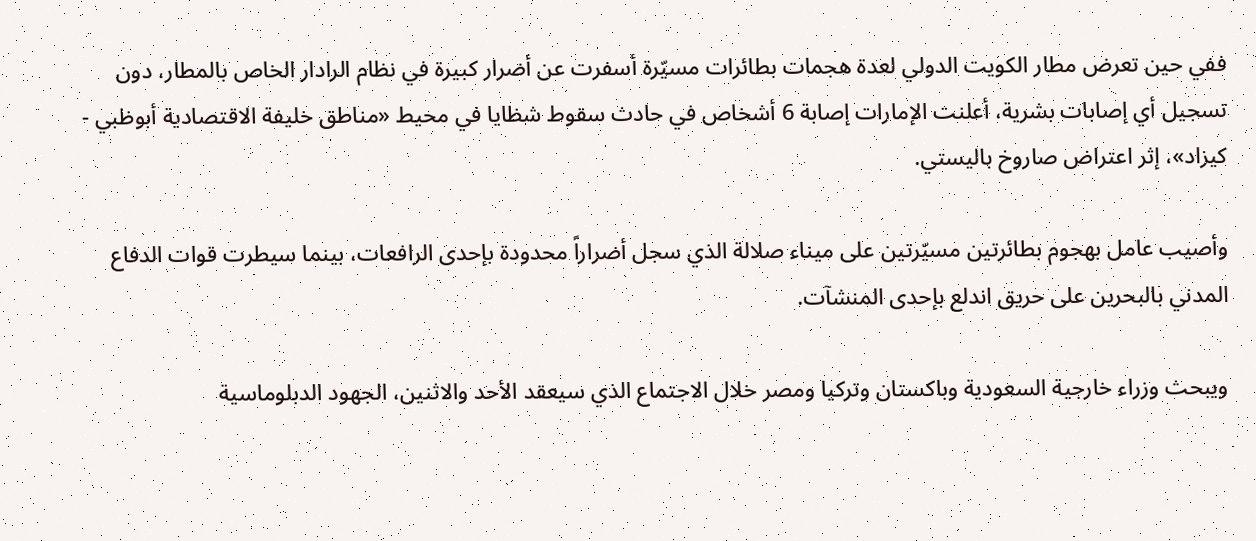ففي حين تعرض مطار الكويت الدولي لعدة هجمات بطائرات مسيّرة أسفرت عن أضرار كبيرة في نظام الرادار الخاص بالمطار، دون تسجيل أي إصابات بشرية، أعلنت الإمارات إصابة 6 أشخاص في حادث سقوط شظايا في محيط «مناطق خليفة الاقتصادية أبوظبي - كيزاد»، إثر اعتراض صاروخ باليستي.

وأصيب عامل بهجوم بطائرتين مسيّرتين على ميناء صلالة الذي سجل أضراراً محدودة بإحدى ‌الرافعات، بينما سيطرت قوات الدفاع المدني بالبحرين على حريق اندلع بإحدى المنشآت.

ويبحث وزراء خارجية السعودية وباكستان وتركيا ومصر خلال الاجتماع الذي سيعقد الأحد والاثنين، الجهود الدبلوماسية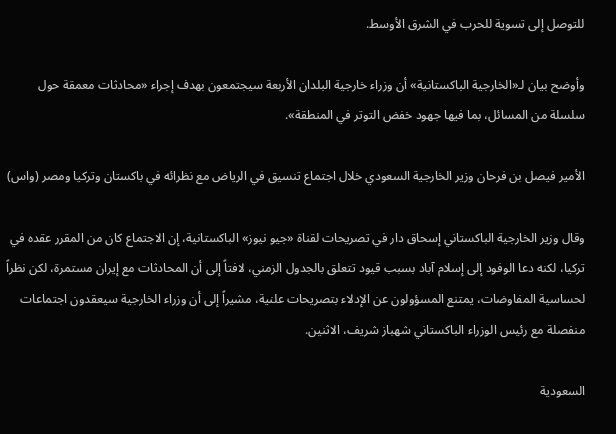للتوصل إلى تسوية للحرب في الشرق الأوسط.

وأوضح بيان لـ«الخارجية الباكستانية» أن وزراء خارجية البلدان الأربعة سيجتمعون بهدف إجراء «محادثات معمقة حول سلسلة من المسائل، بما فيها جهود خفض التوتر في المنطقة».

الأمير فيصل بن فرحان وزير الخارجية السعودي خلال اجتماع تنسيق في الرياض مع نظرائه في باكستان وتركيا ومصر (واس)

وقال وزير الخارجية الباكستاني إسحاق دار في تصريحات لقناة «جيو نيوز» الباكستانية، إن الاجتماع كان من المقرر عقده في تركيا، لكنه دعا الوفود إلى إسلام آباد بسبب قيود تتعلق بالجدول الزمني، لافتاً إلى أن المحادثات مع إيران مستمرة، لكن نظراً لحساسية المفاوضات، يمتنع المسؤولون عن الإدلاء بتصريحات علنية، مشيراً إلى أن وزراء الخارجية سيعقدون اجتماعات منفصلة مع رئيس الوزراء الباكستاني شهباز شريف، الاثنين.

السعودية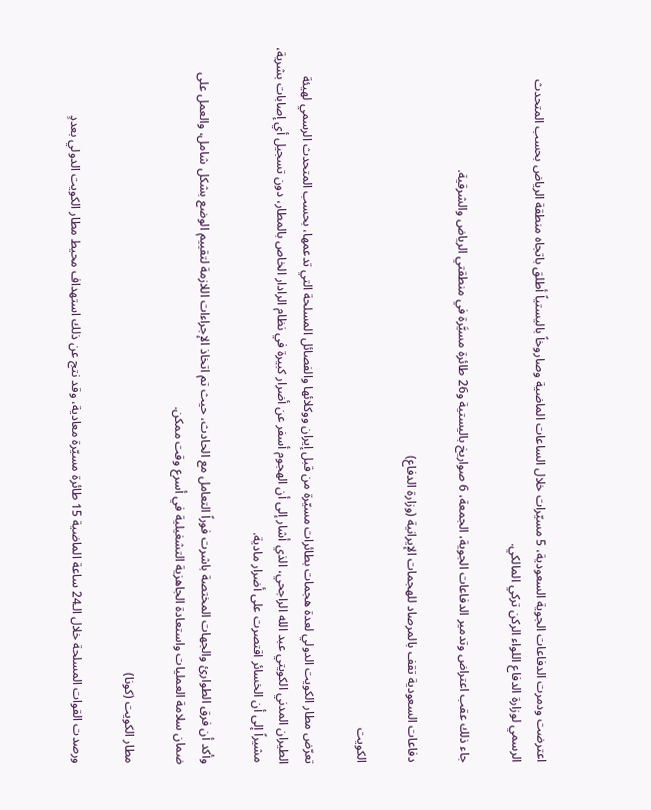اعترضت ودمرت الدفاعات الجوية السعودية، 5 مسيّرات خلال الساعات الماضية وصاروخاً باليستياً أطلق باتجاه منطقة الرياض بحسب المتحدث الرسمي لوزارة الدفاع اللواء الركن تركي المالكي.

جاء ذلك عقب اعتراض وتدمير الدفاعات الجوية، الجمعة، 6 صواريخ باليستية و26 طائرة مسيَّرة في منطقتي الرياض والشرقية.

دفاعات السعودية تقف بالمرصاد للهجمات الإيرانية (وزارة الدفاع)

الكويت

تعرّض مطار الكويت الدولي لعدة هجمات بطائرات مسيّرة من قبل إيران ووكلائها والفصائل المسلحة التي تدعمها، بحسب المتحدث الرسمي لهيئة الطيران المدني الكويتي عبد الله الراجحي، الذي أشار إلى أن الهجوم أسفر عن أضرار كبيرة في نظام الرادار الخاص بالمطار، دون تسجيل أي إصابات بشرية، مشيراً إلى أن الخسائر اقتصرت على أضرار مادية.

وأكد أن فرق الطوارئ والجهات المختصة باشرت فوراً التعامل مع الحادث، حيث تم اتخاذ الإجراءات اللازمة لتقييم الوضع بشكل شامل، والعمل على ضمان سلامة العمليات واستعادة الجاهزية التشغيلية في أسرع وقت ممكن.

مطار الكويت (كونا)

ورصدت القوات المسلحة خلال الـ24 ساعة الماضية 15 طائرة مسيّرة معادية، وقد نتج عن ذلك استهداف محيط مطار الكويت الدولي بعددٍ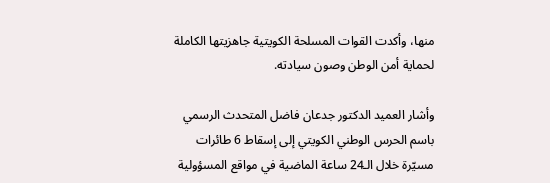منها، وأكدت القوات المسلحة الكويتية جاهزيتها الكاملة لحماية أمن الوطن وصون سيادته.

وأشار العميد الدكتور جدعان فاضل المتحدث الرسمي باسم الحرس الوطني الكويتي إلى إسقاط 6 طائرات مسيّرة خلال الـ24 ساعة الماضية في مواقع المسؤولية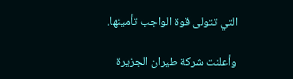التي تتولى قوة الواجب تأمينها.

وأعلنت شركة طيران الجزيرة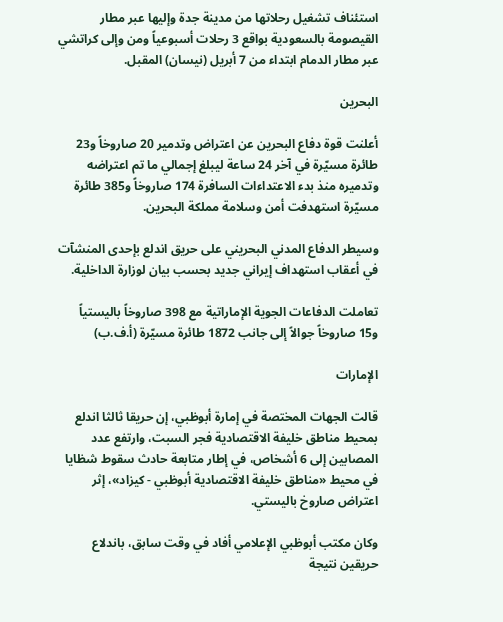استئناف تشغيل رحلاتها من مدينة جدة وإليها عبر مطار القيصومة بالسعودية بواقع 3 رحلات أسبوعياً ومن وإلى كراتشي عبر مطار الدمام ابتداء من 7 أبريل (نيسان) المقبل.

البحرين

أعلنت قوة دفاع البحرين عن اعتراض وتدمير 20 صاروخاً و23 طائرة مسيّرة في آخر 24 ساعة ليبلغ إجمالي ما تم اعتراضه وتدميره منذ بدء الاعتداءات السافرة 174 صاروخاً و385 طائرة مسيّرة استهدفت أمن وسلامة مملكة البحرين.

وسيطر الدفاع المدني البحريني على حريق اندلع بإحدى المنشآت في أعقاب استهداف إيراني جديد بحسب بيان لوزارة الداخلية.

تعاملت الدفاعات الجوية الإماراتية مع 398 صاروخاً باليستياً و15 صاروخاً جوالاً إلى جانب 1872 طائرة مسيّرة (أ.ف.ب)

الإمارات

قالت الجهات المختصة في إمارة أبوظبي، إن حريقا ثالثا اندلع بمحيط مناطق خليفة الاقتصادية فجر السبت، وارتفع عدد المصابين إلى 6 أشخاص، في إطار متابعة حادث سقوط شظايا في محيط «مناطق خليفة الاقتصادية أبوظبي - كيزاد»، إثر اعتراض صاروخ باليستي.

وكان مكتب أبوظبي الإعلامي أفاد في وقت سابق، باندلاع حريقين نتيجة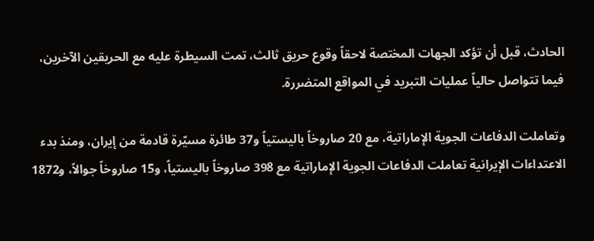الحادث، قبل أن تؤكد الجهات المختصة لاحقاً وقوع حريق ثالث، تمت السيطرة عليه مع الحريقين الآخرين، فيما تتواصل حالياً عمليات التبريد في المواقع المتضررة.

وتعاملت الدفاعات الجوية الإماراتية، مع 20 صاروخاً باليستياً و37 طائرة مسيّرة قادمة من إيران، ومنذ بدء الاعتداءات الإيرانية تعاملت الدفاعات الجوية الإماراتية مع 398 صاروخاً باليستياً، و15 صاروخاً جوالاً، و1872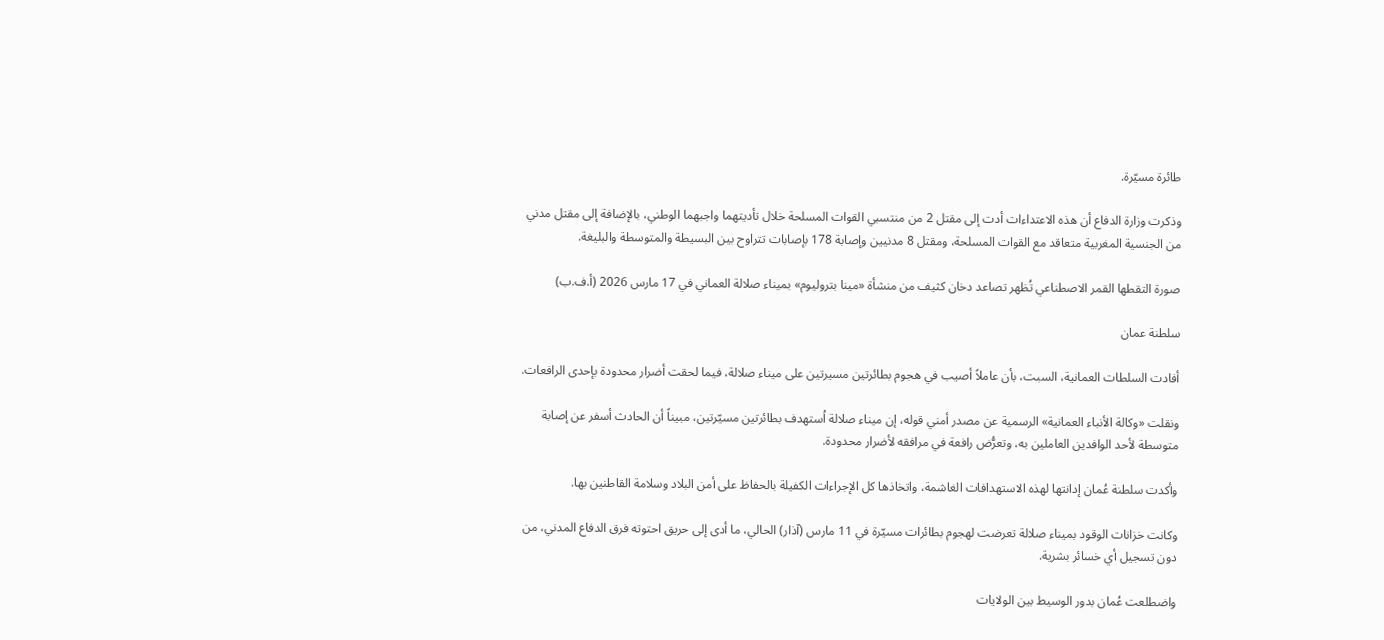طائرة مسيّرة.

وذكرت وزارة الدفاع أن هذه الاعتداءات أدت إلى مقتل 2 من منتسبي القوات المسلحة خلال تأديتهما واجبهما الوطني، بالإضافة إلى مقتل مدني من الجنسية المغربية متعاقد مع القوات المسلحة، ومقتل 8 مدنيين وإصابة 178 بإصابات تتراوح بين البسيطة والمتوسطة والبليغة.

صورة التقطها القمر الاصطناعي تُظهر تصاعد دخان كثيف من منشأة «مينا بتروليوم» بميناء صلالة العماني في 17 مارس 2026 (أ.ف.ب)

سلطنة عمان

أفادت السلطات العمانية، السبت، بأن عاملاً أصيب في هجوم بطائرتين مسيرتين على ميناء صلالة، فيما لحقت أضرار محدودة بإحدى ‌الرافعات.

ونقلت «وكالة ‌الأنباء العمانية» الرسمية ‌عن مصدر أمني قوله، إن ميناء صلالة اُستهدف بطائرتين مسيّرتين، مبيناً أن الحادث أسفر عن إصابة متوسطة لأحد الوافدين العاملين به، وتعرُّض رافعة ‌في مرافقه لأضرار محدودة.

وأكدت سلطنة عُمان إدانتها لهذه الاستهدافات الغاشمة، واتخاذها كل الإجراءات الكفيلة بالحفاظ على أمن البلاد وسلامة القاطنين بها.

وكانت خزانات الوقود بميناء صلالة تعرضت لهجوم بطائرات مسيّرة في 11 مارس (آذار) الحالي، ما أدى إلى حريق احتوته فرق الدفاع المدني، من دون تسجيل أي خسائر بشرية.

واضطلعت عُمان بدور الوسيط بين الولايات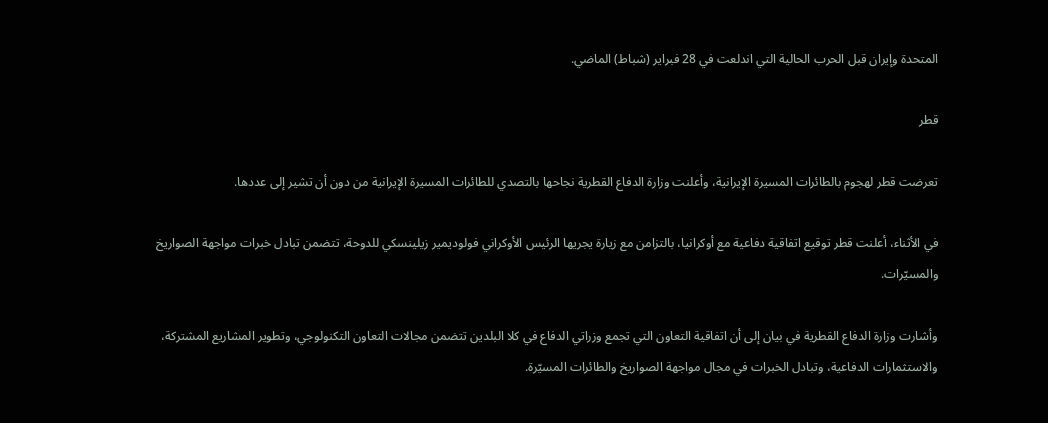المتحدة وإيران قبل الحرب الحالية التي اندلعت في 28 فبراير (شباط) الماضي.

قطر

تعرضت قطر لهجوم بالطائرات المسيرة الإيرانية، وأعلنت وزارة الدفاع القطرية نجاحها بالتصدي للطائرات المسيرة الإيرانية من دون أن تشير إلى عددها.

في الأثناء، أعلنت قطر توقيع اتفاقية دفاعية مع أوكرانيا، بالتزامن مع زيارة يجريها الرئيس الأوكراني فولوديمير زيلينسكي للدوحة، تتضمن تبادل خبرات مواجهة الصواريخ والمسيّرات.

وأشارت وزارة الدفاع القطرية في بيان إلى أن اتفاقية التعاون التي تجمع وزراتي الدفاع في كلا البلدين تتضمن مجالات التعاون التكنولوجي، وتطوير المشاريع المشتركة، والاستثمارات الدفاعية، وتبادل الخبرات في مجال مواجهة الصواريخ والطائرات المسيّرة.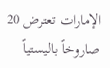الإمارات تعترض 20 صاروخاً باليستياً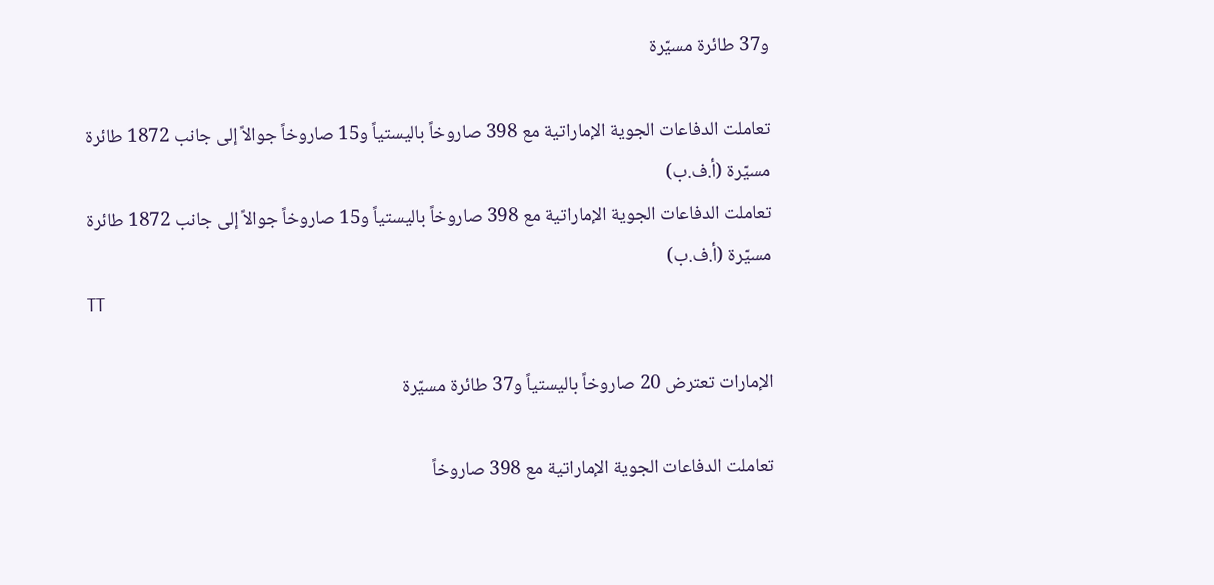و37 طائرة مسيّرة

تعاملت الدفاعات الجوية الإماراتية مع 398 صاروخاً باليستياً و15 صاروخاً جوالاً إلى جانب 1872 طائرة مسيّرة (أ.ف.ب)
تعاملت الدفاعات الجوية الإماراتية مع 398 صاروخاً باليستياً و15 صاروخاً جوالاً إلى جانب 1872 طائرة مسيّرة (أ.ف.ب)
TT

الإمارات تعترض 20 صاروخاً باليستياً و37 طائرة مسيّرة

تعاملت الدفاعات الجوية الإماراتية مع 398 صاروخاً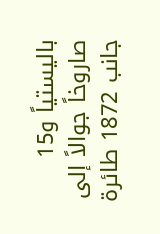باليستياً و15 صاروخاً جوالاً إلى جانب 1872 طائرة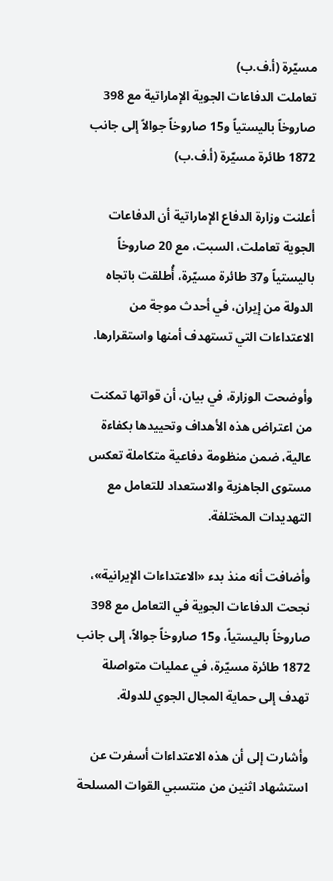مسيّرة (أ.ف.ب)
تعاملت الدفاعات الجوية الإماراتية مع 398 صاروخاً باليستياً و15 صاروخاً جوالاً إلى جانب 1872 طائرة مسيّرة (أ.ف.ب)

أعلنت وزارة الدفاع الإماراتية أن الدفاعات الجوية تعاملت، السبت، مع 20 صاروخاً باليستياً و37 طائرة مسيّرة، أُطلقت باتجاه الدولة من إيران، في أحدث موجة من الاعتداءات التي تستهدف أمنها واستقرارها.

وأوضحت الوزارة، في بيان، أن قواتها تمكنت من اعتراض هذه الأهداف وتحييدها بكفاءة عالية، ضمن منظومة دفاعية متكاملة تعكس مستوى الجاهزية والاستعداد للتعامل مع التهديدات المختلفة.

وأضافت أنه منذ بدء «الاعتداءات الإيرانية»، نجحت الدفاعات الجوية في التعامل مع 398 صاروخاً باليستياً، و15 صاروخاً جوالاً، إلى جانب 1872 طائرة مسيّرة، في عمليات متواصلة تهدف إلى حماية المجال الجوي للدولة.

وأشارت إلى أن هذه الاعتداءات أسفرت عن استشهاد اثنين من منتسبي القوات المسلحة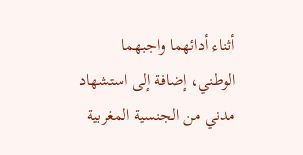أثناء أدائهما واجبهما الوطني، إضافة إلى استشهاد مدني من الجنسية المغربية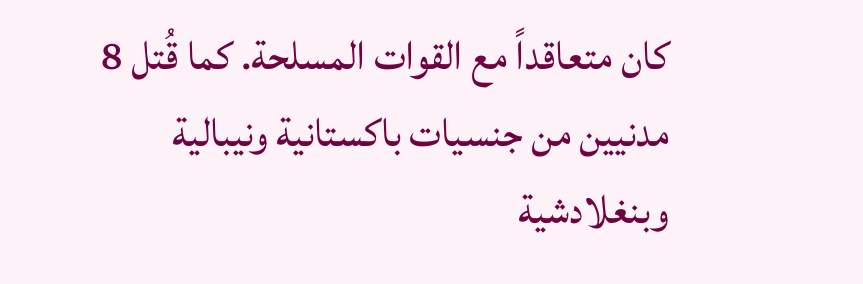كان متعاقداً مع القوات المسلحة. كما قُتل 8 مدنيين من جنسيات باكستانية ونيبالية وبنغلادشية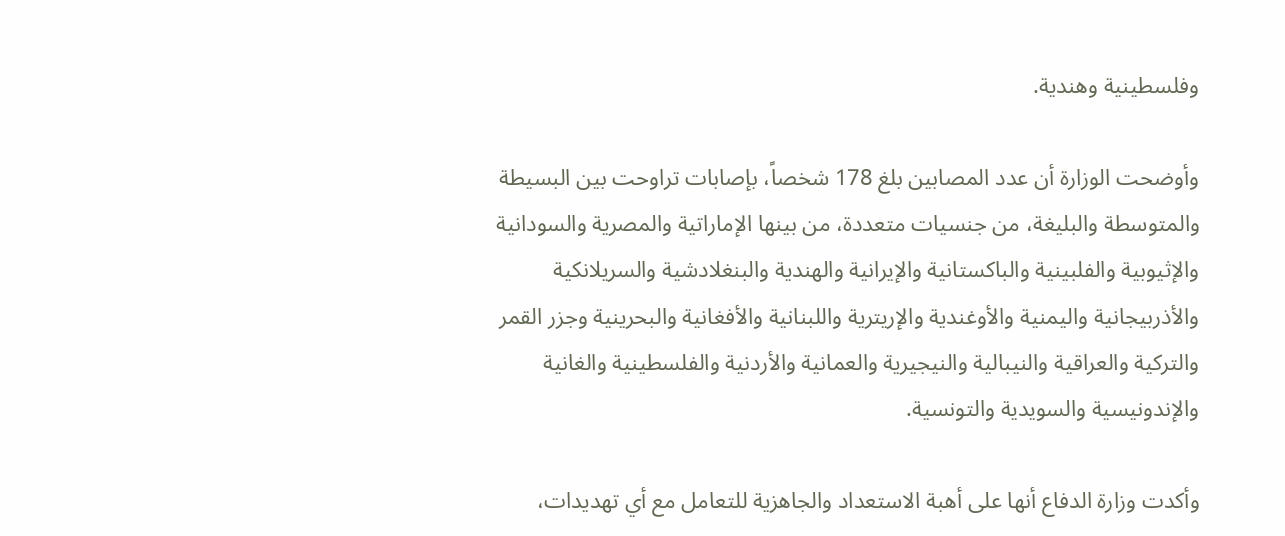وفلسطينية وهندية.

وأوضحت الوزارة أن عدد المصابين بلغ 178 شخصاً، بإصابات تراوحت بين البسيطة والمتوسطة والبليغة، من جنسيات متعددة، من بينها الإماراتية والمصرية والسودانية والإثيوبية والفلبينية والباكستانية والإيرانية والهندية والبنغلادشية والسريلانكية والأذربيجانية واليمنية والأوغندية والإريترية واللبنانية والأفغانية والبحرينية وجزر القمر والتركية والعراقية والنيبالية والنيجيرية والعمانية والأردنية والفلسطينية والغانية والإندونيسية والسويدية والتونسية.

وأكدت وزارة الدفاع أنها على أهبة الاستعداد والجاهزية للتعامل مع أي تهديدات،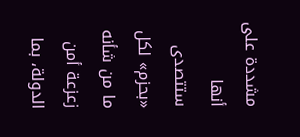مشددة على أنها ستتصدى «بحزم» لكل ما من شأنه زعزعة أمن الدولة، بما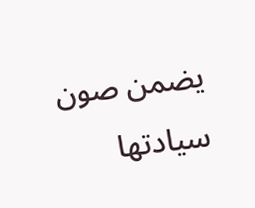يضمن صون سيادتها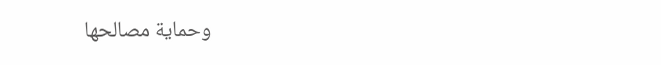وحماية مصالحها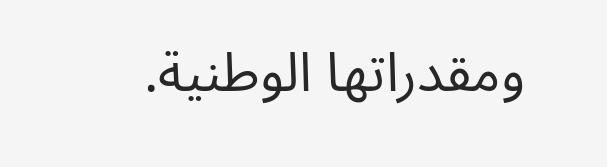ومقدراتها الوطنية.